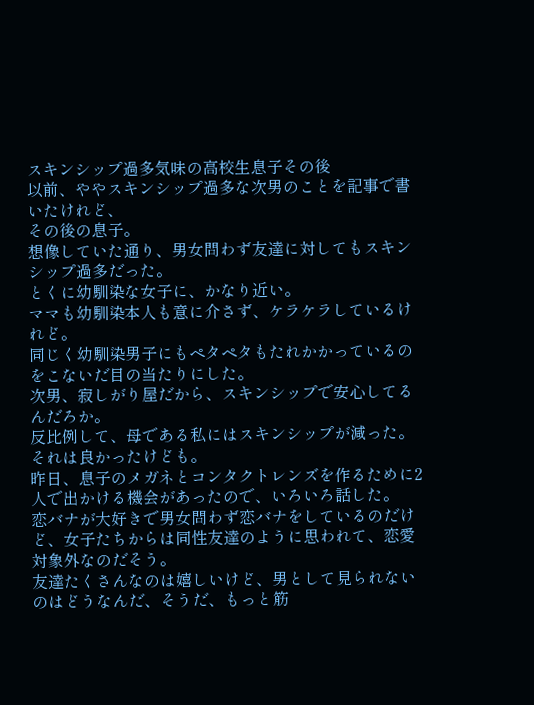スキンシップ過多気味の高校生息子その後
以前、ややスキンシップ過多な次男のことを記事で書いたけれど、
その後の息子。
想像していた通り、男女問わず友達に対してもスキンシップ過多だった。
とくに幼馴染な女子に、かなり近い。
ママも幼馴染本人も意に介さず、ケラケラしているけれど。
同じく幼馴染男子にもペタペタもたれかかっているのをこないだ目の当たりにした。
次男、寂しがり屋だから、スキンシップで安心してるんだろか。
反比例して、母である私にはスキンシップが減った。それは良かったけども。
昨日、息子のメガネとコンタクトレンズを作るために2人で出かける機会があったので、いろいろ話した。
恋バナが大好きで男女問わず恋バナをしているのだけど、女子たちからは同性友達のように思われて、恋愛対象外なのだそう。
友達たくさんなのは嬉しいけど、男として見られないのはどうなんだ、そうだ、もっと筋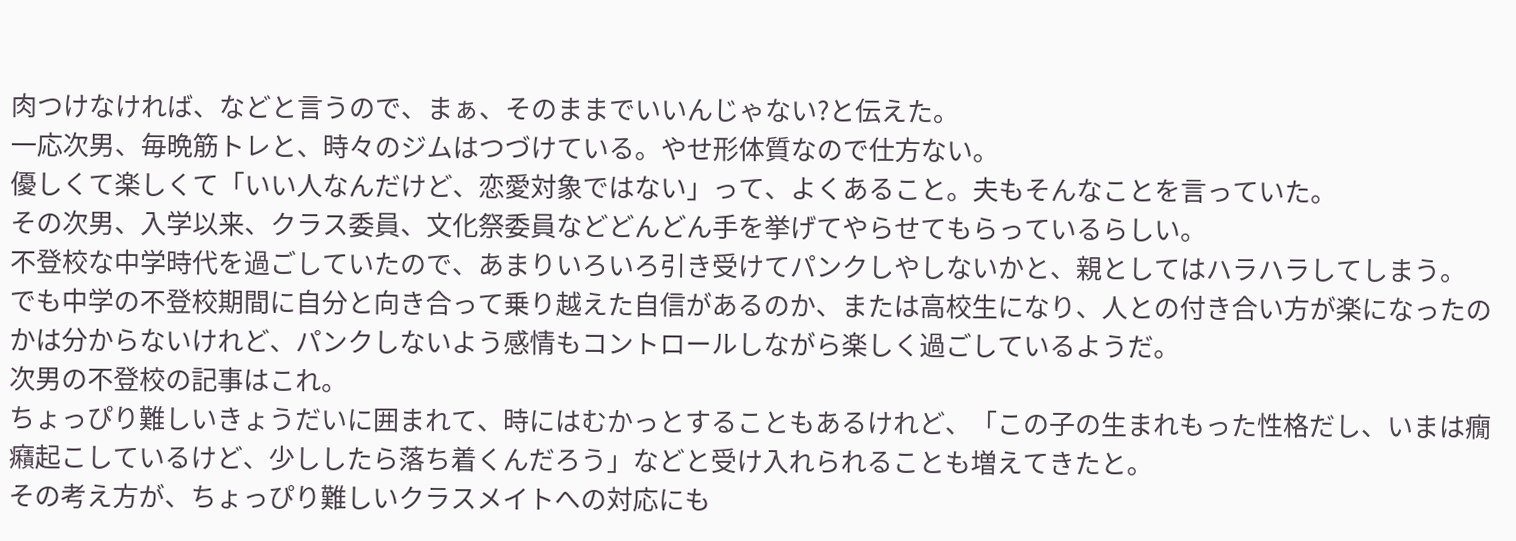肉つけなければ、などと言うので、まぁ、そのままでいいんじゃない?と伝えた。
一応次男、毎晩筋トレと、時々のジムはつづけている。やせ形体質なので仕方ない。
優しくて楽しくて「いい人なんだけど、恋愛対象ではない」って、よくあること。夫もそんなことを言っていた。
その次男、入学以来、クラス委員、文化祭委員などどんどん手を挙げてやらせてもらっているらしい。
不登校な中学時代を過ごしていたので、あまりいろいろ引き受けてパンクしやしないかと、親としてはハラハラしてしまう。
でも中学の不登校期間に自分と向き合って乗り越えた自信があるのか、または高校生になり、人との付き合い方が楽になったのかは分からないけれど、パンクしないよう感情もコントロールしながら楽しく過ごしているようだ。
次男の不登校の記事はこれ。
ちょっぴり難しいきょうだいに囲まれて、時にはむかっとすることもあるけれど、「この子の生まれもった性格だし、いまは癇癪起こしているけど、少ししたら落ち着くんだろう」などと受け入れられることも増えてきたと。
その考え方が、ちょっぴり難しいクラスメイトへの対応にも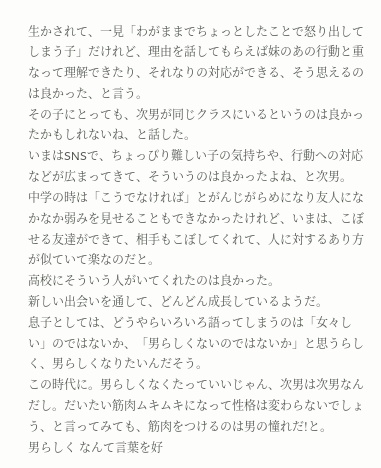生かされて、一見「わがままでちょっとしたことで怒り出してしまう子」だけれど、理由を話してもらえば妹のあの行動と重なって理解できたり、それなりの対応ができる、そう思えるのは良かった、と言う。
その子にとっても、次男が同じクラスにいるというのは良かったかもしれないね、と話した。
いまはSNSで、ちょっぴり難しい子の気持ちや、行動への対応などが広まってきて、そういうのは良かったよね、と次男。
中学の時は「こうでなければ」とがんじがらめになり友人になかなか弱みを見せることもできなかったけれど、いまは、こぼせる友達ができて、相手もこぼしてくれて、人に対するあり方が似ていて楽なのだと。
高校にそういう人がいてくれたのは良かった。
新しい出会いを通して、どんどん成長しているようだ。
息子としては、どうやらいろいろ語ってしまうのは「女々しい」のではないか、「男らしくないのではないか」と思うらしく、男らしくなりたいんだそう。
この時代に。男らしくなくたっていいじゃん、次男は次男なんだし。だいたい筋肉ムキムキになって性格は変わらないでしょう、と言ってみても、筋肉をつけるのは男の憧れだ!と。
男らしく なんて言葉を好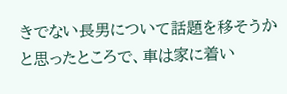きでない長男について話題を移そうかと思ったところで、車は家に着い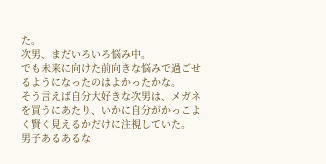た。
次男、まだいろいろ悩み中。
でも未来に向けた前向きな悩みで過ごせるようになったのはよかったかな。
そう言えば自分大好きな次男は、メガネを買うにあたり、いかに自分がかっこよく賢く見えるかだけに注視していた。
男子あるあるな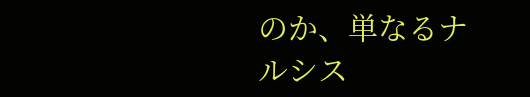のか、単なるナルシス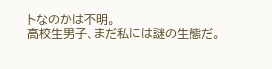トなのかは不明。
高校生男子、まだ私には謎の生態だ。